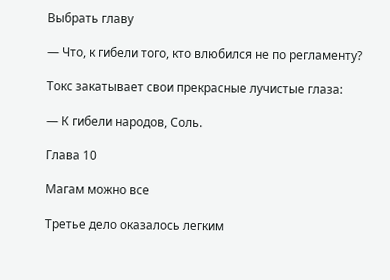Выбрать главу

— Что, к гибели того, кто влюбился не по регламенту?

Токс закатывает свои прекрасные лучистые глаза:

— К гибели народов, Соль.

Глава 10

Магам можно все

Третье дело оказалось легким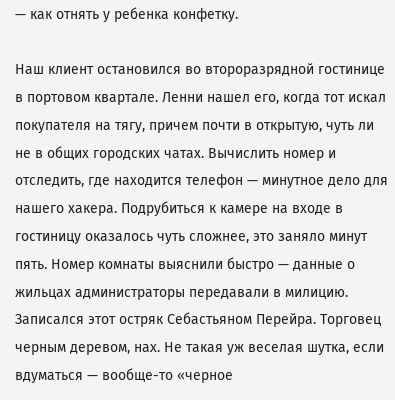— как отнять у ребенка конфетку.

Наш клиент остановился во второразрядной гостинице в портовом квартале. Ленни нашел его, когда тот искал покупателя на тягу, причем почти в открытую, чуть ли не в общих городских чатах. Вычислить номер и отследить, где находится телефон — минутное дело для нашего хакера. Подрубиться к камере на входе в гостиницу оказалось чуть сложнее, это заняло минут пять. Номер комнаты выяснили быстро — данные о жильцах администраторы передавали в милицию. Записался этот остряк Себастьяном Перейра. Торговец черным деревом, нах. Не такая уж веселая шутка, если вдуматься — вообще-то «черное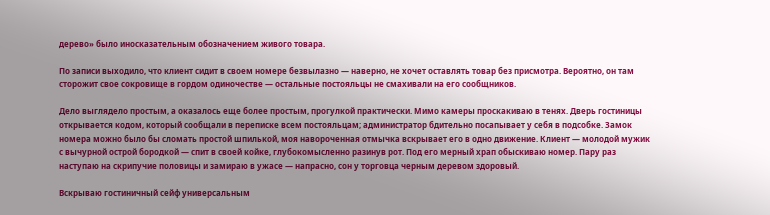дерево» было иносказательным обозначением живого товара.

По записи выходило, что клиент сидит в своем номере безвылазно — наверно, не хочет оставлять товар без присмотра. Вероятно, он там сторожит свое сокровище в гордом одиночестве — остальные постояльцы не смахивали на его сообщников.

Дело выглядело простым, а оказалось еще более простым, прогулкой практически. Мимо камеры проскакиваю в тенях. Дверь гостиницы открывается кодом, который сообщали в переписке всем постояльцам; администратор бдительно посапывает у себя в подсобке. Замок номера можно было бы сломать простой шпилькой, моя навороченная отмычка вскрывает его в одно движение. Клиент — молодой мужик с вычурной острой бородкой — спит в своей койке, глубокомысленно разинув рот. Под его мерный храп обыскиваю номер. Пару раз наступаю на скрипучие половицы и замираю в ужасе — напрасно, сон у торговца черным деревом здоровый.

Вскрываю гостиничный сейф универсальным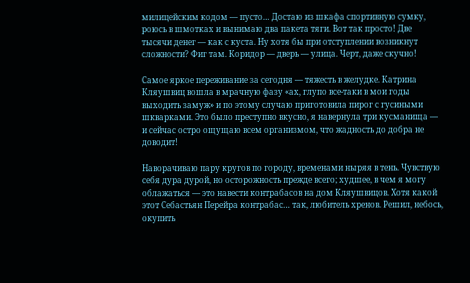милицейским кодом — пусто… Достаю из шкафа спортивную сумку, роюсь в шмотках и вынимаю два пакета тяги. Вот так просто! Две тысячи денег — как с куста. Ну хотя бы при отступлении возникнут сложности? Фиг там. Коридор — дверь — улица. Черт, даже скучно!

Самое яркое переживание за сегодня — тяжесть в желудке. Катрина Кляушвиц вошла в мрачную фазу «ах, глупо все-таки в мои годы выходить замуж» и по этому случаю приготовила пирог с гусиными шкварками. Это было преступно вкусно, я навернула три кусманища — и сейчас остро ощущаю всем организмом, что жадность до добра не доводит!

Наворачиваю пару кругов по городу, временами ныряя в тень. Чувствую себя дура дурой, но осторожность прежде всего; худшее, в чем я могу облажаться — это навести контрабасов на дом Кляушвицов. Хотя какой этот Себастьян Перейра контрабас… так, любитель хренов. Решил, небось, окупить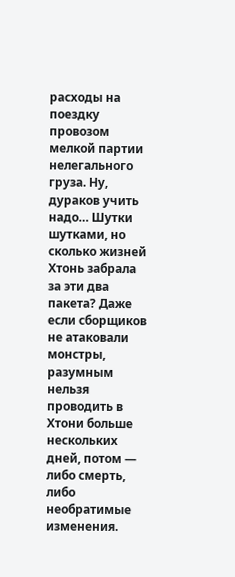расходы на поездку провозом мелкой партии нелегального груза. Ну, дураков учить надо… Шутки шутками, но сколько жизней Хтонь забрала за эти два пакета? Даже если сборщиков не атаковали монстры, разумным нельзя проводить в Хтони больше нескольких дней, потом — либо смерть, либо необратимые изменения.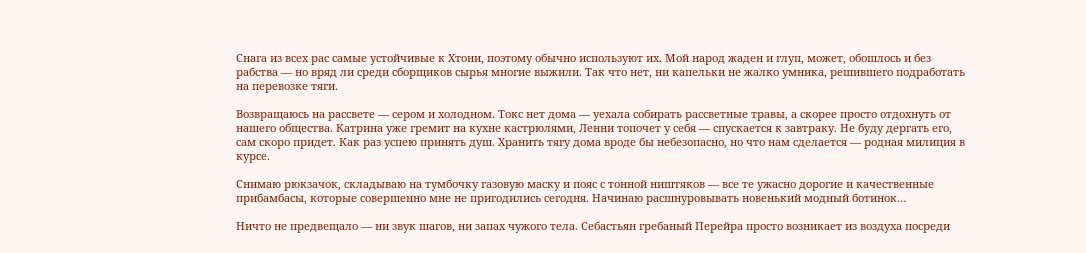Снага из всех рас самые устойчивые к Хтони, поэтому обычно используют их. Мой народ жаден и глуп, может, обошлось и без рабства — но вряд ли среди сборщиков сырья многие выжили. Так что нет, ни капельки не жалко умника, решившего подработать на перевозке тяги.

Возвращаюсь на рассвете — сером и холодном. Токс нет дома — уехала собирать рассветные травы, а скорее просто отдохнуть от нашего общества. Катрина уже гремит на кухне кастрюлями, Ленни топочет у себя — спускается к завтраку. Не буду дергать его, сам скоро придет. Как раз успею принять душ. Хранить тягу дома вроде бы небезопасно, но что нам сделается — родная милиция в курсе.

Снимаю рюкзачок, складываю на тумбочку газовую маску и пояс с тонной ништяков — все те ужасно дорогие и качественные прибамбасы, которые совершенно мне не пригодились сегодня. Начинаю расшнуровывать новенький модный ботинок…

Ничто не предвещало — ни звук шагов, ни запах чужого тела. Себастьян гребаный Перейра просто возникает из воздуха посреди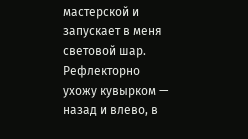мастерской и запускает в меня световой шар. Рефлекторно ухожу кувырком — назад и влево, в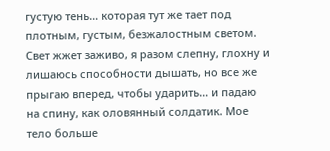густую тень… которая тут же тает под плотным, густым, безжалостным светом. Свет жжет заживо, я разом слепну, глохну и лишаюсь способности дышать, но все же прыгаю вперед, чтобы ударить… и падаю на спину, как оловянный солдатик. Мое тело больше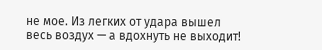не мое. Из легких от удара вышел весь воздух — а вдохнуть не выходит!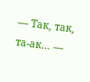— Так, так, та-ак… —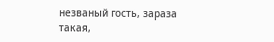незваный гость, зараза такая,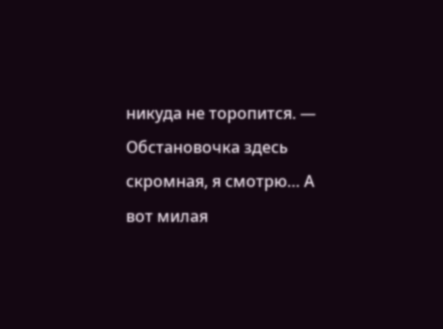никуда не торопится. — Обстановочка здесь скромная, я смотрю… А вот милая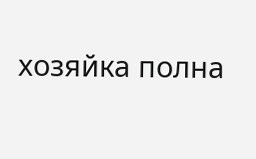хозяйка полна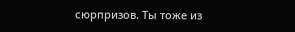сюрпризов. Ты тоже из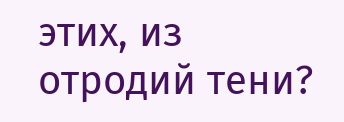этих, из отродий тени?